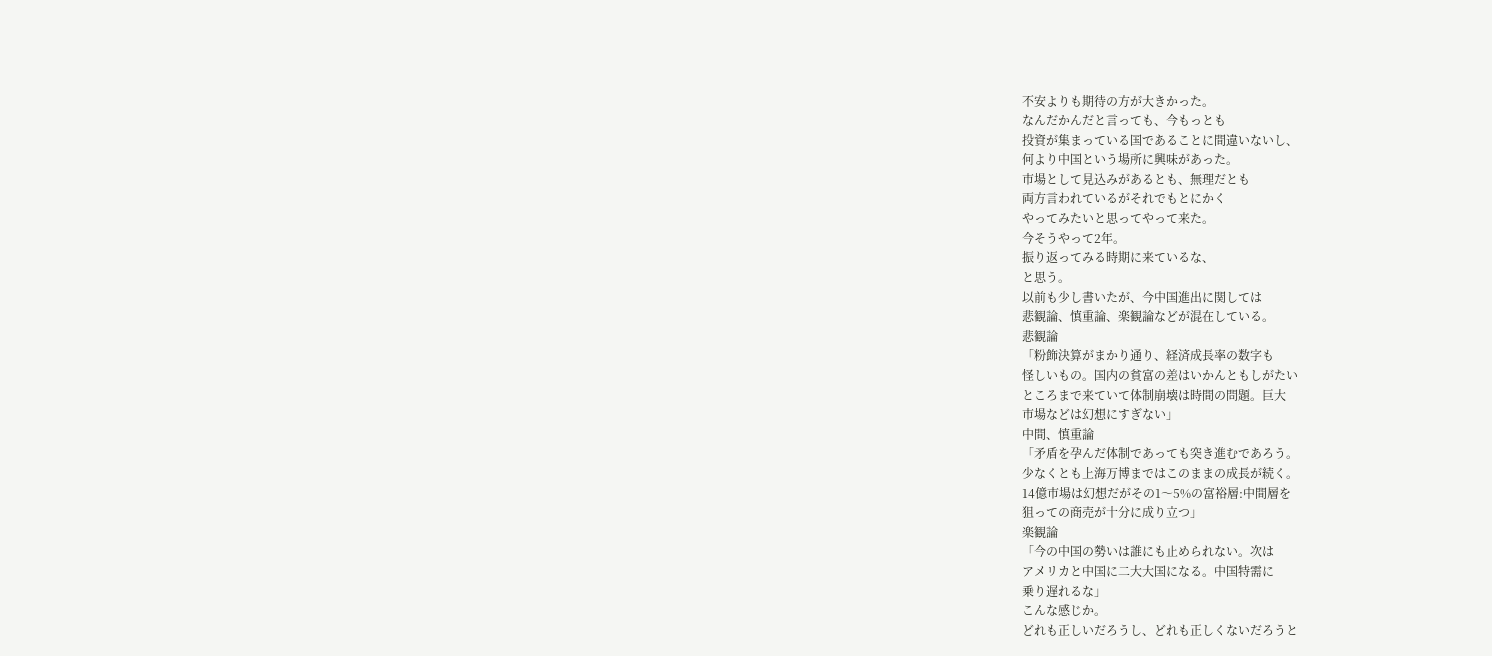不安よりも期待の方が大きかった。
なんだかんだと言っても、今もっとも
投資が集まっている国であることに間違いないし、
何より中国という場所に興味があった。
市場として見込みがあるとも、無理だとも
両方言われているがそれでもとにかく
やってみたいと思ってやって来た。
今そうやって2年。
振り返ってみる時期に来ているな、
と思う。
以前も少し書いたが、今中国進出に関しては
悲観論、慎重論、楽観論などが混在している。
悲観論
「粉飾決算がまかり通り、経済成長率の数字も
怪しいもの。国内の貧富の差はいかんともしがたい
ところまで来ていて体制崩壊は時間の問題。巨大
市場などは幻想にすぎない」
中間、慎重論
「矛盾を孕んだ体制であっても突き進むであろう。
少なくとも上海万博まではこのままの成長が続く。
14億市場は幻想だがその1〜5%の富裕層:中間層を
狙っての商売が十分に成り立つ」
楽観論
「今の中国の勢いは誰にも止められない。次は
アメリカと中国に二大大国になる。中国特需に
乗り遅れるな」
こんな感じか。
どれも正しいだろうし、どれも正しくないだろうと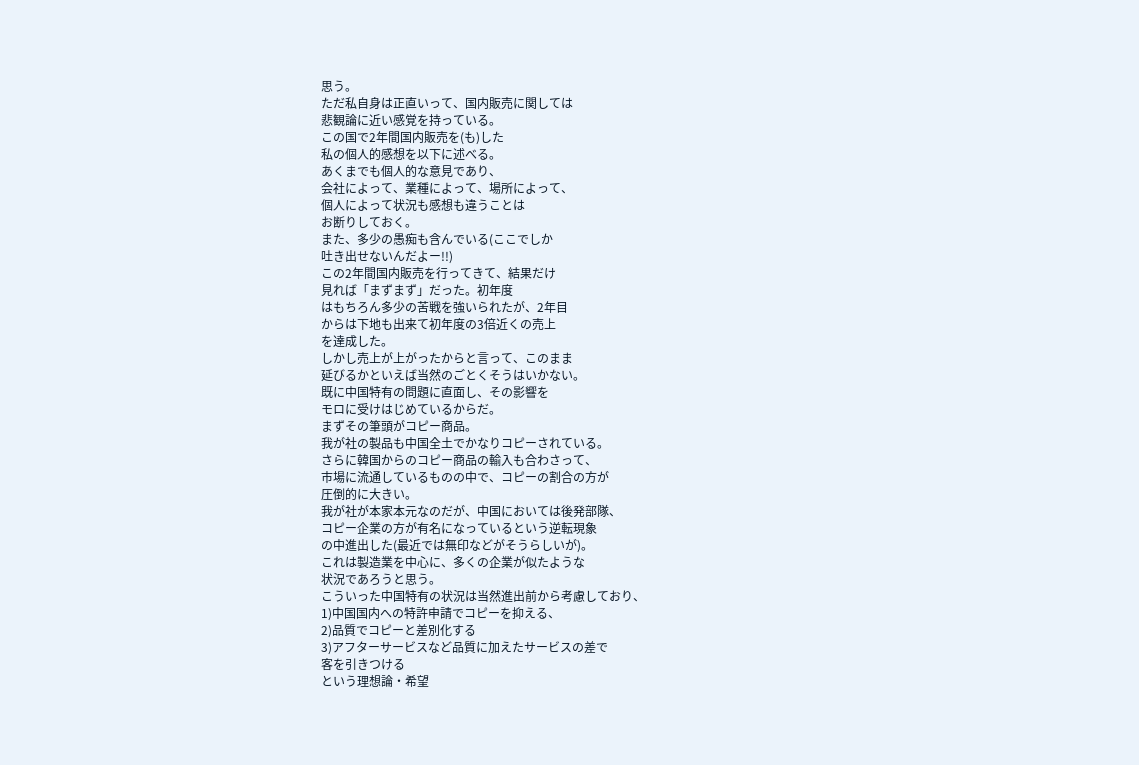思う。
ただ私自身は正直いって、国内販売に関しては
悲観論に近い感覚を持っている。
この国で2年間国内販売を(も)した
私の個人的感想を以下に述べる。
あくまでも個人的な意見であり、
会社によって、業種によって、場所によって、
個人によって状況も感想も違うことは
お断りしておく。
また、多少の愚痴も含んでいる(ここでしか
吐き出せないんだよー!!)
この2年間国内販売を行ってきて、結果だけ
見れば「まずまず」だった。初年度
はもちろん多少の苦戦を強いられたが、2年目
からは下地も出来て初年度の3倍近くの売上
を達成した。
しかし売上が上がったからと言って、このまま
延びるかといえば当然のごとくそうはいかない。
既に中国特有の問題に直面し、その影響を
モロに受けはじめているからだ。
まずその筆頭がコピー商品。
我が社の製品も中国全土でかなりコピーされている。
さらに韓国からのコピー商品の輸入も合わさって、
市場に流通しているものの中で、コピーの割合の方が
圧倒的に大きい。
我が社が本家本元なのだが、中国においては後発部隊、
コピー企業の方が有名になっているという逆転現象
の中進出した(最近では無印などがそうらしいが)。
これは製造業を中心に、多くの企業が似たような
状況であろうと思う。
こういった中国特有の状況は当然進出前から考慮しており、
1)中国国内への特許申請でコピーを抑える、
2)品質でコピーと差別化する
3)アフターサービスなど品質に加えたサービスの差で
客を引きつける
という理想論・希望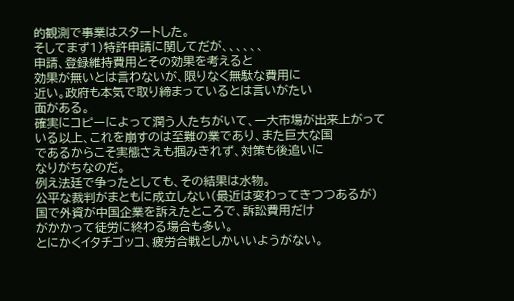的観測で事業はスタートした。
そしてまず1)特許申請に関してだが、、、、、、
申請、登録維持費用とその効果を考えると
効果が無いとは言わないが、限りなく無駄な費用に
近い。政府も本気で取り締まっているとは言いがたい
面がある。
確実にコピーによって潤う人たちがいて、一大市場が出来上がって
いる以上、これを崩すのは至難の業であり、また巨大な国
であるからこそ実態さえも掴みきれず、対策も後追いに
なりがちなのだ。
例え法廷で争ったとしても、その結果は水物。
公平な裁判がまともに成立しない(最近は変わってきつつあるが)
国で外資が中国企業を訴えたところで、訴訟費用だけ
がかかって徒労に終わる場合も多い。
とにかくイタチゴッコ、疲労合戦としかいいようがない。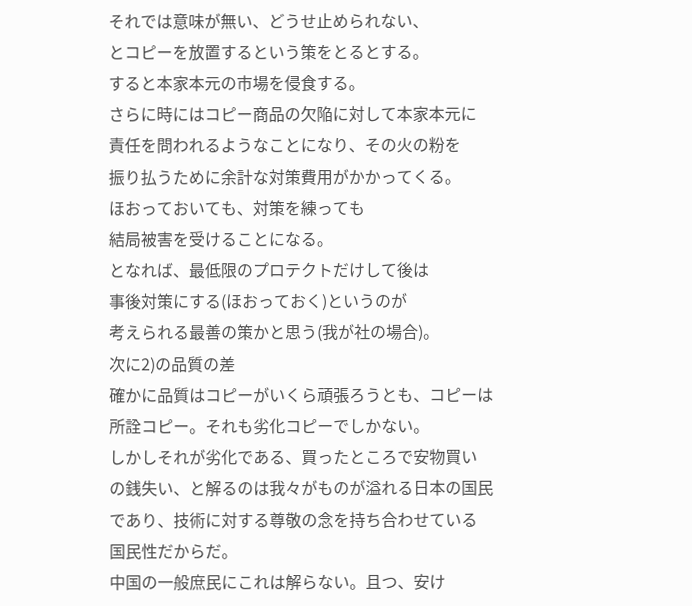それでは意味が無い、どうせ止められない、
とコピーを放置するという策をとるとする。
すると本家本元の市場を侵食する。
さらに時にはコピー商品の欠陥に対して本家本元に
責任を問われるようなことになり、その火の粉を
振り払うために余計な対策費用がかかってくる。
ほおっておいても、対策を練っても
結局被害を受けることになる。
となれば、最低限のプロテクトだけして後は
事後対策にする(ほおっておく)というのが
考えられる最善の策かと思う(我が社の場合)。
次に2)の品質の差
確かに品質はコピーがいくら頑張ろうとも、コピーは
所詮コピー。それも劣化コピーでしかない。
しかしそれが劣化である、買ったところで安物買い
の銭失い、と解るのは我々がものが溢れる日本の国民
であり、技術に対する尊敬の念を持ち合わせている
国民性だからだ。
中国の一般庶民にこれは解らない。且つ、安け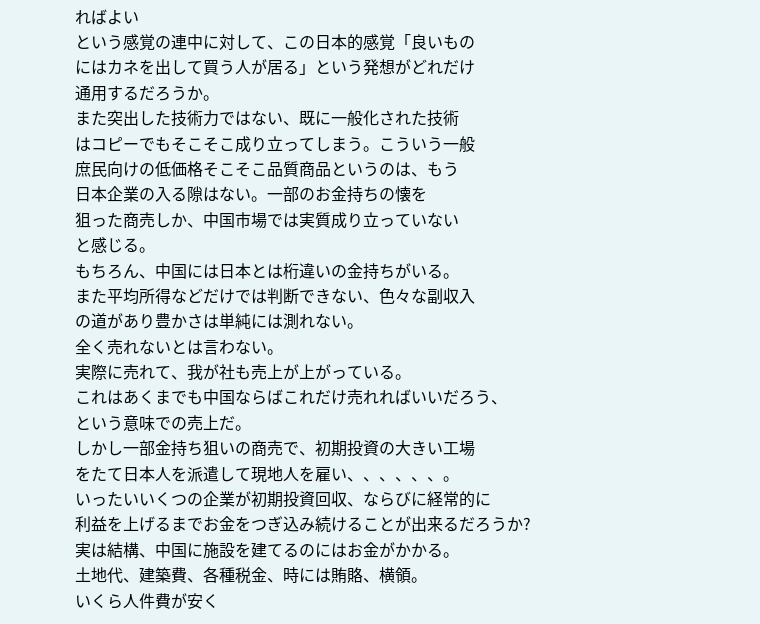ればよい
という感覚の連中に対して、この日本的感覚「良いもの
にはカネを出して買う人が居る」という発想がどれだけ
通用するだろうか。
また突出した技術力ではない、既に一般化された技術
はコピーでもそこそこ成り立ってしまう。こういう一般
庶民向けの低価格そこそこ品質商品というのは、もう
日本企業の入る隙はない。一部のお金持ちの懐を
狙った商売しか、中国市場では実質成り立っていない
と感じる。
もちろん、中国には日本とは桁違いの金持ちがいる。
また平均所得などだけでは判断できない、色々な副収入
の道があり豊かさは単純には測れない。
全く売れないとは言わない。
実際に売れて、我が社も売上が上がっている。
これはあくまでも中国ならばこれだけ売れればいいだろう、
という意味での売上だ。
しかし一部金持ち狙いの商売で、初期投資の大きい工場
をたて日本人を派遣して現地人を雇い、、、、、、。
いったいいくつの企業が初期投資回収、ならびに経常的に
利益を上げるまでお金をつぎ込み続けることが出来るだろうか?
実は結構、中国に施設を建てるのにはお金がかかる。
土地代、建築費、各種税金、時には賄賂、横領。
いくら人件費が安く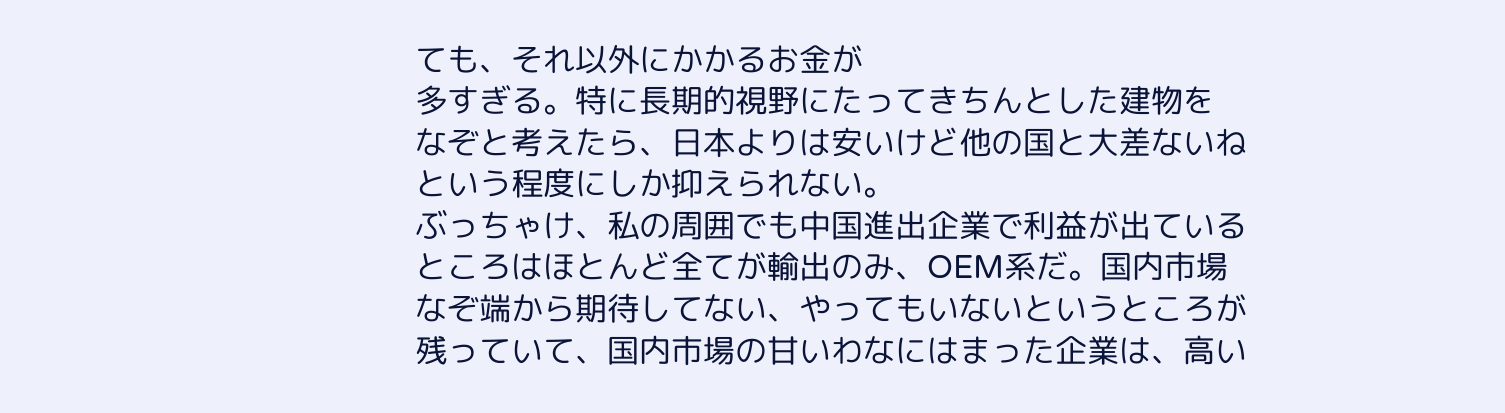ても、それ以外にかかるお金が
多すぎる。特に長期的視野にたってきちんとした建物を
なぞと考えたら、日本よりは安いけど他の国と大差ないね
という程度にしか抑えられない。
ぶっちゃけ、私の周囲でも中国進出企業で利益が出ている
ところはほとんど全てが輸出のみ、OEM系だ。国内市場
なぞ端から期待してない、やってもいないというところが
残っていて、国内市場の甘いわなにはまった企業は、高い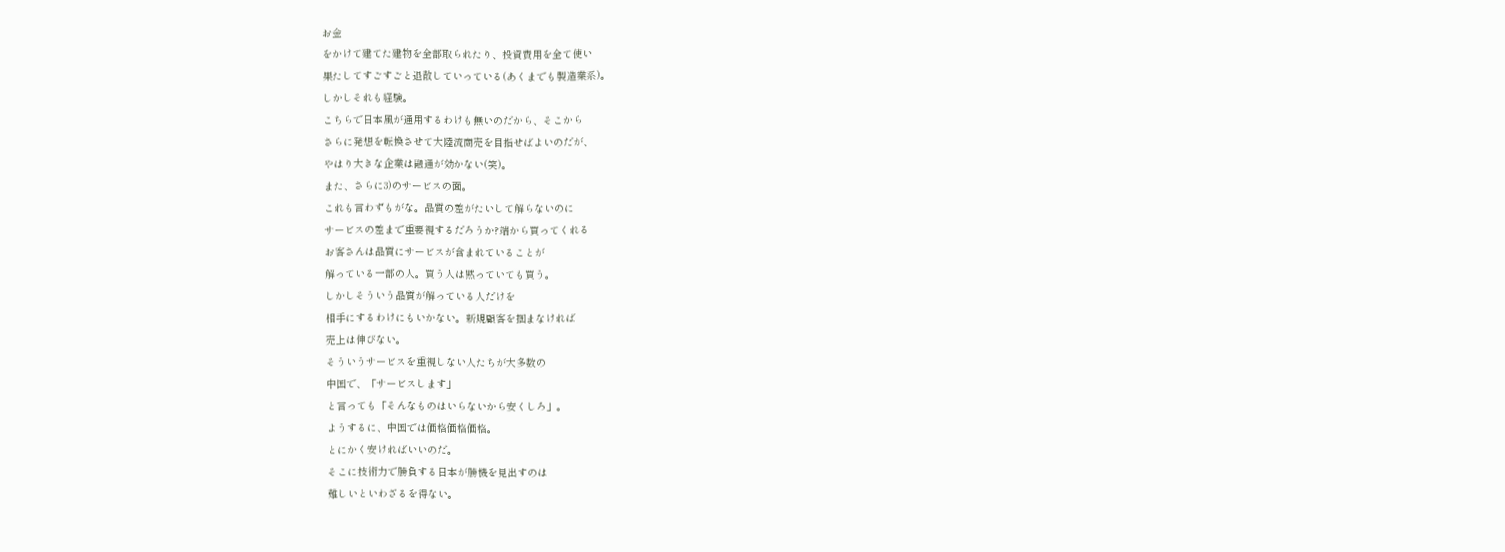お金
をかけて建てた建物を全部取られたり、投資費用を全て使い
果たしてすごすごと退散していっている(あくまでも製造業系)。
しかしそれも経験。
こちらで日本風が通用するわけも無いのだから、そこから
さらに発想を転換させて大陸流商売を目指せばよいのだが、
やはり大きな企業は融通が効かない(笑)。
また、さらに3)のサービスの面。
これも言わずもがな。品質の差がたいして解らないのに
サービスの差まで重要視するだろうか?端から買ってくれる
お客さんは品質にサービスが含まれていることが
解っている一部の人。買う人は黙っていても買う。
しかしそういう品質が解っている人だけを
相手にするわけにもいかない。新規顧客を掴まなければ
売上は伸びない。
そういうサービスを重視しない人たちが大多数の
中国で、「サービスします」
と言っても「そんなものはいらないから安くしろ」。
ようするに、中国では価格価格価格。
とにかく安ければいいのだ。
そこに技術力で勝負する日本が勝機を見出すのは
難しいといわざるを得ない。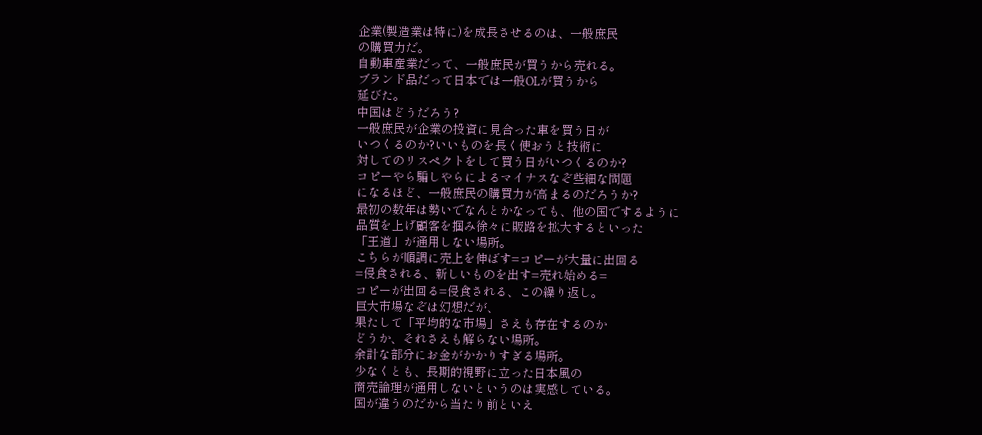企業(製造業は特に)を成長させるのは、一般庶民
の購買力だ。
自動車産業だって、一般庶民が買うから売れる。
ブランド品だって日本では一般OLが買うから
延びた。
中国はどうだろう?
一般庶民が企業の投資に見合った車を買う日が
いつくるのか?いいものを長く使おうと技術に
対してのリスペクトをして買う日がいつくるのか?
コピーやら騙しやらによるマイナスなぞ些細な問題
になるほど、一般庶民の購買力が高まるのだろうか?
最初の数年は勢いでなんとかなっても、他の国でするように
品質を上げ顧客を掴み徐々に販路を拡大するといった
「王道」が通用しない場所。
こちらが順調に売上を伸ばす=コピーが大量に出回る
=侵食される、新しいものを出す=売れ始める=
コピーが出回る=侵食される、この繰り返し。
巨大市場なぞは幻想だが、
果たして「平均的な市場」さえも存在するのか
どうか、それさえも解らない場所。
余計な部分にお金がかかりすぎる場所。
少なくとも、長期的視野に立った日本風の
商売論理が通用しないというのは実感している。
国が違うのだから当たり前といえ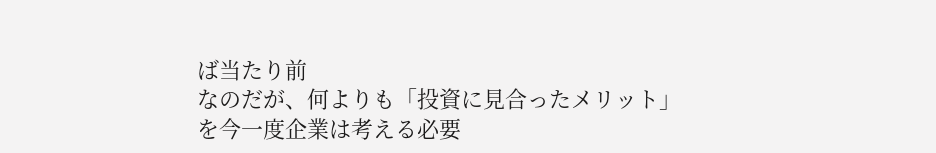ば当たり前
なのだが、何よりも「投資に見合ったメリット」
を今一度企業は考える必要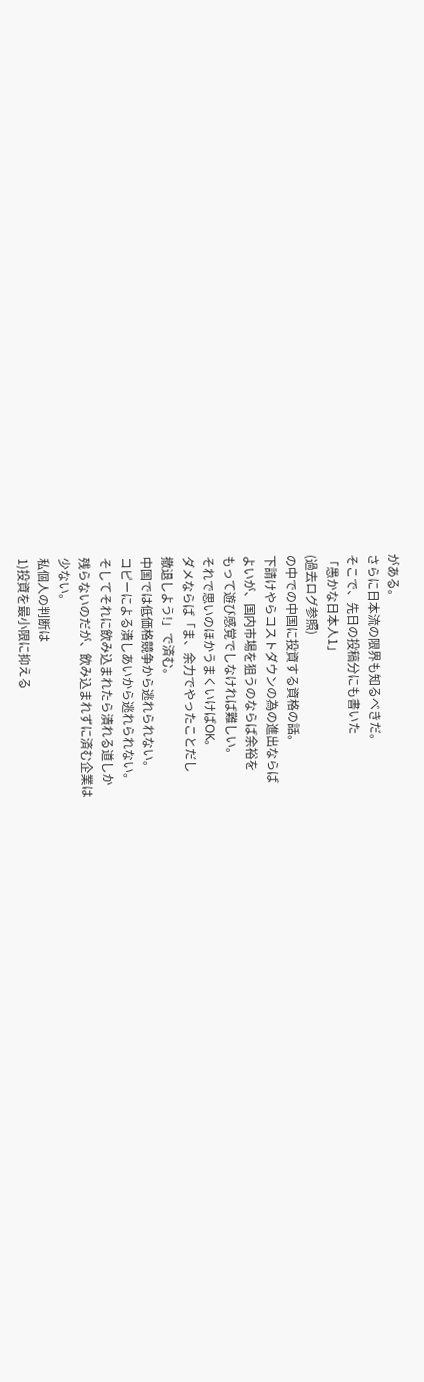がある。
さらに日本流の限界も知るべきだ。
そこで、先日の投稿分にも書いた
「愚かな日本人1」
(過去ログ参照)
の中での中国に投資する資格の話。
下請けやらコストダウンの為の進出ならば
よいが、国内市場を狙うのならば余裕を
もって遊び感覚でしなければ難しい。
それで思いのほかうまくいけばOK。
ダメならば「ま、余力でやったことだし
撤退しよう!」で済む。
中国では低価格競争から逃れられない。
コピーによる潰しあいから逃れられない。
そしてそれに飲み込まれたら潰れる道しか
残らないのだが、飲み込まれずに済む企業は
少ない。
私個人の判断は
1)投資を最小限に抑える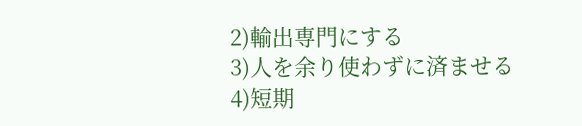2)輸出専門にする
3)人を余り使わずに済ませる
4)短期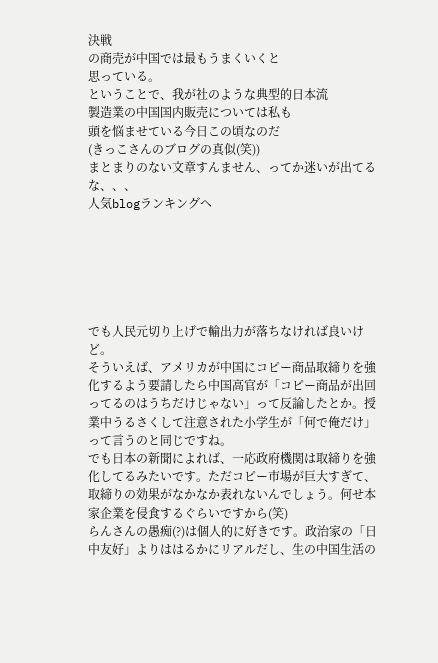決戦
の商売が中国では最もうまくいくと
思っている。
ということで、我が社のような典型的日本流
製造業の中国国内販売については私も
頭を悩ませている今日この頃なのだ
(きっこさんのブログの真似(笑))
まとまりのない文章すんません、ってか迷いが出てるな、、、
人気blogランキングへ






でも人民元切り上げで輸出力が落ちなければ良いけど。
そういえば、アメリカが中国にコピー商品取締りを強化するよう要請したら中国高官が「コピー商品が出回ってるのはうちだけじゃない」って反論したとか。授業中うるさくして注意された小学生が「何で俺だけ」って言うのと同じですね。
でも日本の新聞によれば、一応政府機関は取締りを強化してるみたいです。ただコピー市場が巨大すぎて、取締りの効果がなかなか表れないんでしょう。何せ本家企業を侵食するぐらいですから(笑)
らんさんの愚痴(?)は個人的に好きです。政治家の「日中友好」よりははるかにリアルだし、生の中国生活の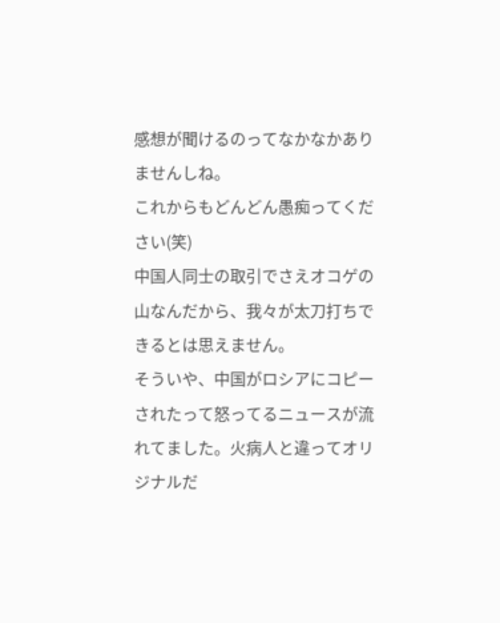感想が聞けるのってなかなかありませんしね。
これからもどんどん愚痴ってください(笑)
中国人同士の取引でさえオコゲの山なんだから、我々が太刀打ちできるとは思えません。
そういや、中国がロシアにコピーされたって怒ってるニュースが流れてました。火病人と違ってオリジナルだ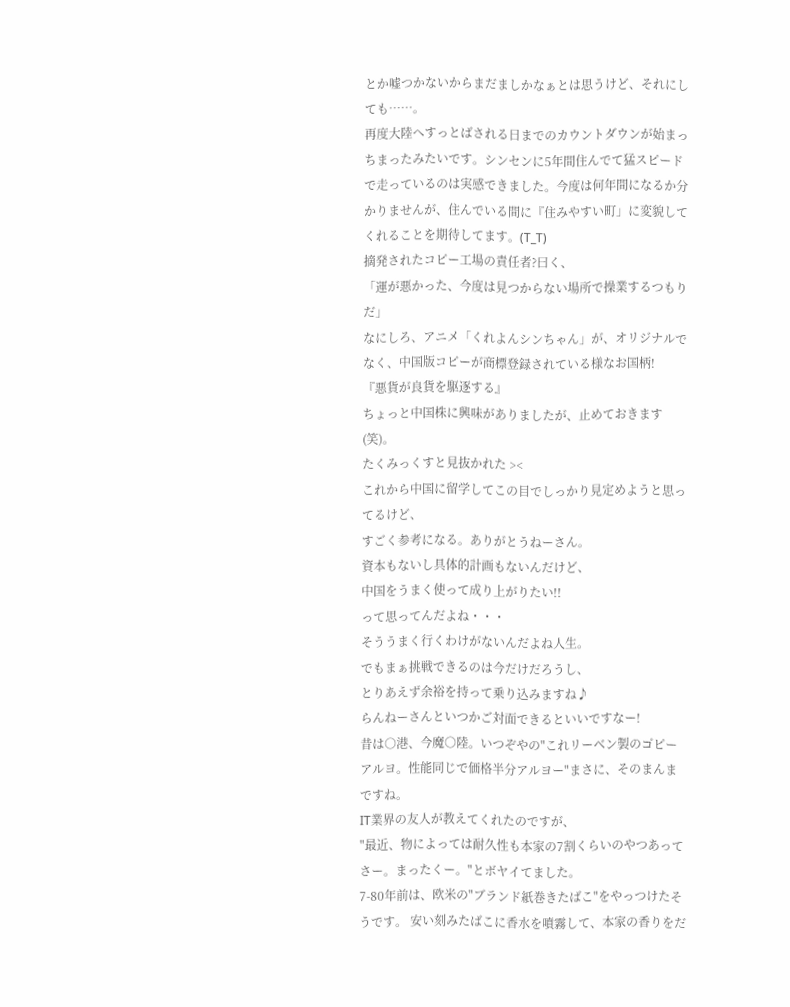とか嘘つかないからまだましかなぁとは思うけど、それにしても……。
再度大陸へすっとばされる日までのカウントダウンが始まっちまったみたいです。シンセンに5年間住んでて猛スピードで走っているのは実感できました。今度は何年間になるか分かりませんが、住んでいる間に『住みやすい町」に変貌してくれることを期待してます。(T_T)
摘発されたコピー工場の責任者?曰く、
「運が悪かった、今度は見つからない場所で操業するつもりだ」
なにしろ、アニメ「くれよんシンちゃん」が、オリジナルでなく、中国版コピーが商標登録されている様なお国柄!
『悪貨が良貨を駆逐する』
ちょっと中国株に興味がありましたが、止めておきます(笑)。
たくみっくすと見抜かれた ><
これから中国に留学してこの目でしっかり見定めようと思ってるけど、
すごく参考になる。ありがとうねーさん。
資本もないし具体的計画もないんだけど、
中国をうまく使って成り上がりたい!!
って思ってんだよね・・・
そううまく行くわけがないんだよね人生。
でもまぁ挑戦できるのは今だけだろうし、
とりあえず余裕を持って乗り込みますね♪
らんねーさんといつかご対面できるといいですなー!
昔は○港、今魔○陸。いつぞやの"これリーベン製のコ゚ピーアルヨ。性能同じで価格半分アルヨー"まさに、そのまんまですね。
IT業界の友人が教えてくれたのですが、
"最近、物によっては耐久性も本家の7割くらいのやつあってさー。まったくー。"とボヤイてました。
7-80年前は、欧米の"ブランド紙巻きたばこ"をやっつけたそうです。 安い刻みたばこに香水を噴霧して、本家の香りをだ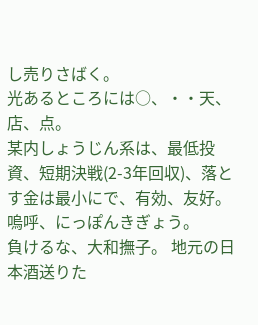し売りさばく。
光あるところには○、・・天、店、点。
某内しょうじん系は、最低投資、短期決戦(2-3年回収)、落とす金は最小にで、有効、友好。嗚呼、にっぽんきぎょう。
負けるな、大和撫子。 地元の日本酒送りた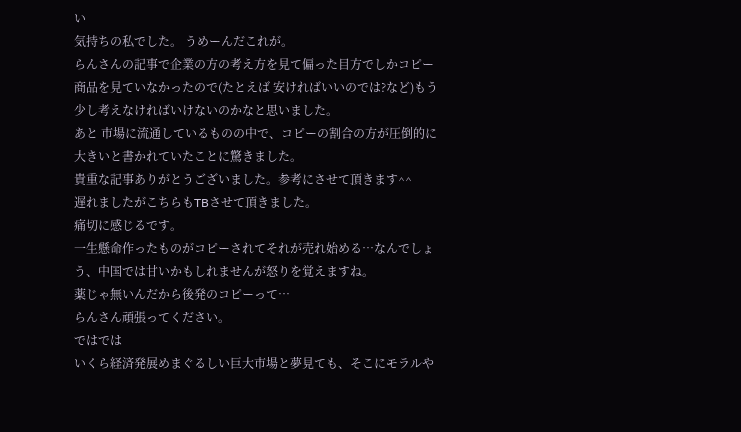い
気持ちの私でした。 うめーんだこれが。
らんさんの記事で企業の方の考え方を見て偏った目方でしかコピー商品を見ていなかったので(たとえば 安ければいいのでは?など)もう少し考えなければいけないのかなと思いました。
あと 市場に流通しているものの中で、コピーの割合の方が圧倒的に大きいと書かれていたことに驚きました。
貴重な記事ありがとうございました。参考にさせて頂きます^^
遅れましたがこちらもTBさせて頂きました。
痛切に感じるです。
一生懸命作ったものがコピーされてそれが売れ始める…なんでしょう、中国では甘いかもしれませんが怒りを覚えますね。
薬じゃ無いんだから後発のコピーって…
らんさん頑張ってください。
ではでは
いくら経済発展めまぐるしい巨大市場と夢見ても、そこにモラルや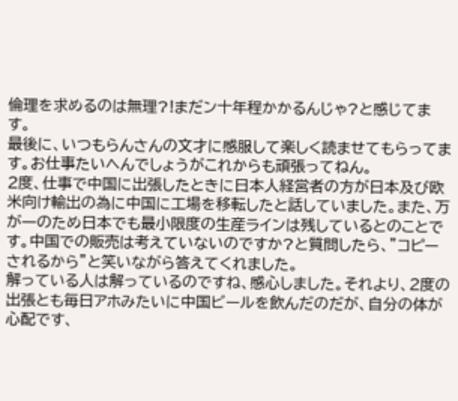倫理を求めるのは無理?!まだン十年程かかるんじゃ?と感じてます。
最後に、いつもらんさんの文才に感服して楽しく読ませてもらってます。お仕事たいへんでしょうがこれからも頑張ってねん。
2度、仕事で中国に出張したときに日本人経営者の方が日本及び欧米向け輸出の為に中国に工場を移転したと話していました。また、万が一のため日本でも最小限度の生産ラインは残しているとのことです。中国での販売は考えていないのですか?と質問したら、”コピーされるから”と笑いながら答えてくれました。
解っている人は解っているのですね、感心しました。それより、2度の出張とも毎日アホみたいに中国ビールを飲んだのだが、自分の体が心配です、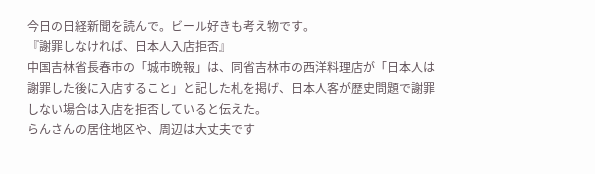今日の日経新聞を読んで。ビール好きも考え物です。
『謝罪しなければ、日本人入店拒否』
中国吉林省長春市の「城市晩報」は、同省吉林市の西洋料理店が「日本人は謝罪した後に入店すること」と記した札を掲げ、日本人客が歴史問題で謝罪しない場合は入店を拒否していると伝えた。
らんさんの居住地区や、周辺は大丈夫です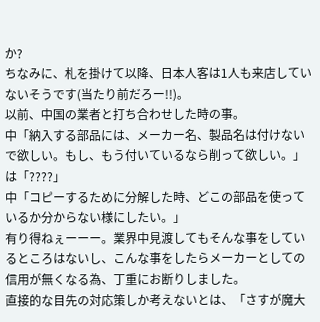か?
ちなみに、札を掛けて以降、日本人客は1人も来店していないそうです(当たり前だろー!!)。
以前、中国の業者と打ち合わせした時の事。
中「納入する部品には、メーカー名、製品名は付けないで欲しい。もし、もう付いているなら削って欲しい。」
は「????」
中「コピーするために分解した時、どこの部品を使っているか分からない様にしたい。」
有り得ねぇーーー。業界中見渡してもそんな事をしているところはないし、こんな事をしたらメーカーとしての信用が無くなる為、丁重にお断りしました。
直接的な目先の対応策しか考えないとは、「さすが魔大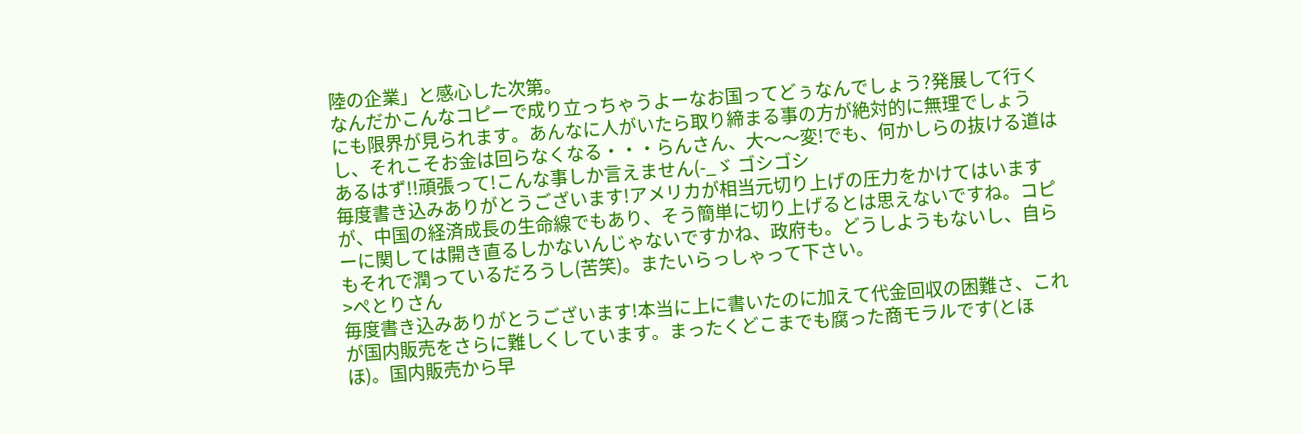陸の企業」と感心した次第。
なんだかこんなコピーで成り立っちゃうよーなお国ってどぅなんでしょう?発展して行くにも限界が見られます。あんなに人がいたら取り締まる事の方が絶対的に無理でしょうし、それこそお金は回らなくなる・・・らんさん、大〜〜変!でも、何かしらの抜ける道はあるはず!!頑張って!こんな事しか言えません(-_ゞ ゴシゴシ
毎度書き込みありがとうございます!アメリカが相当元切り上げの圧力をかけてはいますが、中国の経済成長の生命線でもあり、そう簡単に切り上げるとは思えないですね。コピーに関しては開き直るしかないんじゃないですかね、政府も。どうしようもないし、自らもそれで潤っているだろうし(苦笑)。またいらっしゃって下さい。
>ぺとりさん
毎度書き込みありがとうございます!本当に上に書いたのに加えて代金回収の困難さ、これが国内販売をさらに難しくしています。まったくどこまでも腐った商モラルです(とほほ)。国内販売から早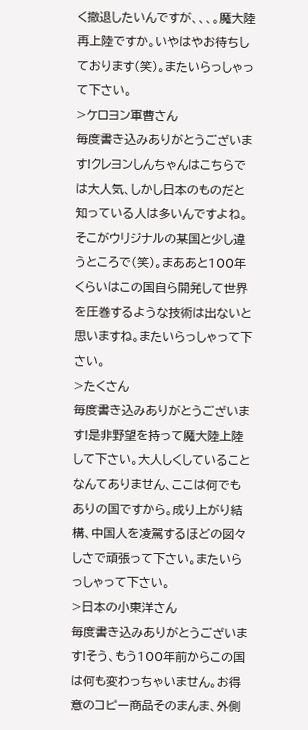く撤退したいんですが、、、。魔大陸再上陸ですか。いやはやお待ちしております(笑)。またいらっしゃって下さい。
>ケロヨン軍曹さん
毎度書き込みありがとうございます!クレヨンしんちゃんはこちらでは大人気、しかし日本のものだと知っている人は多いんですよね。そこがウリジナルの某国と少し違うところで(笑)。まああと100年くらいはこの国自ら開発して世界を圧巻するような技術は出ないと思いますね。またいらっしゃって下さい。
>たくさん
毎度書き込みありがとうございます!是非野望を持って魔大陸上陸して下さい。大人しくしていることなんてありません、ここは何でもありの国ですから。成り上がり結構、中国人を凌駕するほどの図々しさで頑張って下さい。またいらっしゃって下さい。
>日本の小東洋さん
毎度書き込みありがとうございます!そう、もう100年前からこの国は何も変わっちゃいません。お得意のコピー商品そのまんま、外側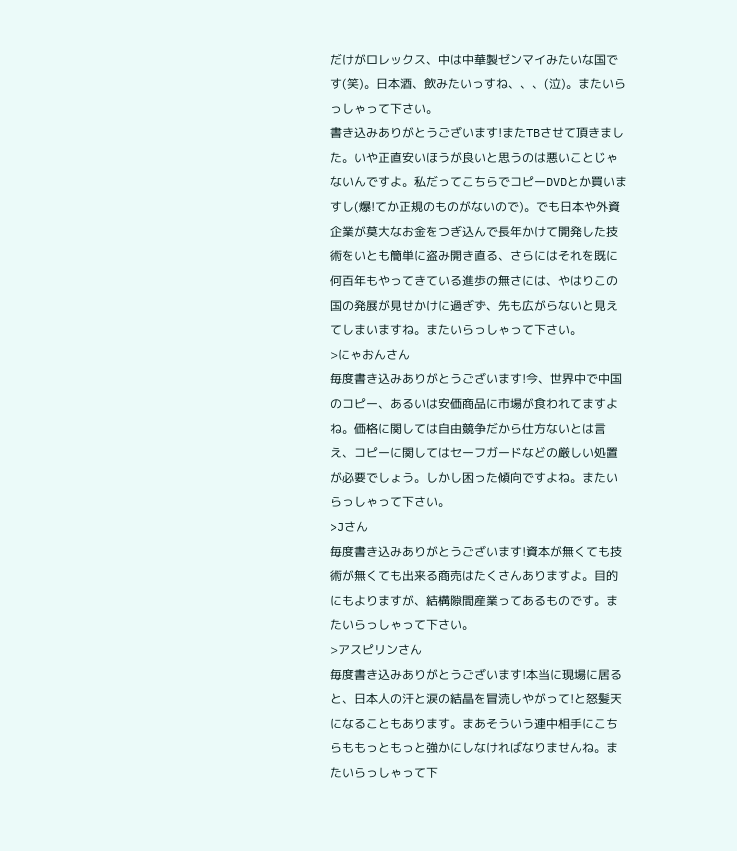だけがロレックス、中は中華製ゼンマイみたいな国です(笑)。日本酒、飲みたいっすね、、、(泣)。またいらっしゃって下さい。
書き込みありがとうございます!またTBさせて頂きました。いや正直安いほうが良いと思うのは悪いことじゃないんですよ。私だってこちらでコピーDVDとか買いますし(爆!てか正規のものがないので)。でも日本や外資企業が莫大なお金をつぎ込んで長年かけて開発した技術をいとも簡単に盗み開き直る、さらにはそれを既に何百年もやってきている進歩の無さには、やはりこの国の発展が見せかけに過ぎず、先も広がらないと見えてしまいますね。またいらっしゃって下さい。
>にゃおんさん
毎度書き込みありがとうございます!今、世界中で中国のコピー、あるいは安価商品に市場が食われてますよね。価格に関しては自由競争だから仕方ないとは言え、コピーに関してはセーフガードなどの厳しい処置が必要でしょう。しかし困った傾向ですよね。またいらっしゃって下さい。
>Jさん
毎度書き込みありがとうございます!資本が無くても技術が無くても出来る商売はたくさんありますよ。目的にもよりますが、結構隙間産業ってあるものです。またいらっしゃって下さい。
>アスピリンさん
毎度書き込みありがとうございます!本当に現場に居ると、日本人の汗と涙の結晶を冒涜しやがって!と怒髪天になることもあります。まあそういう連中相手にこちらももっともっと強かにしなければなりませんね。またいらっしゃって下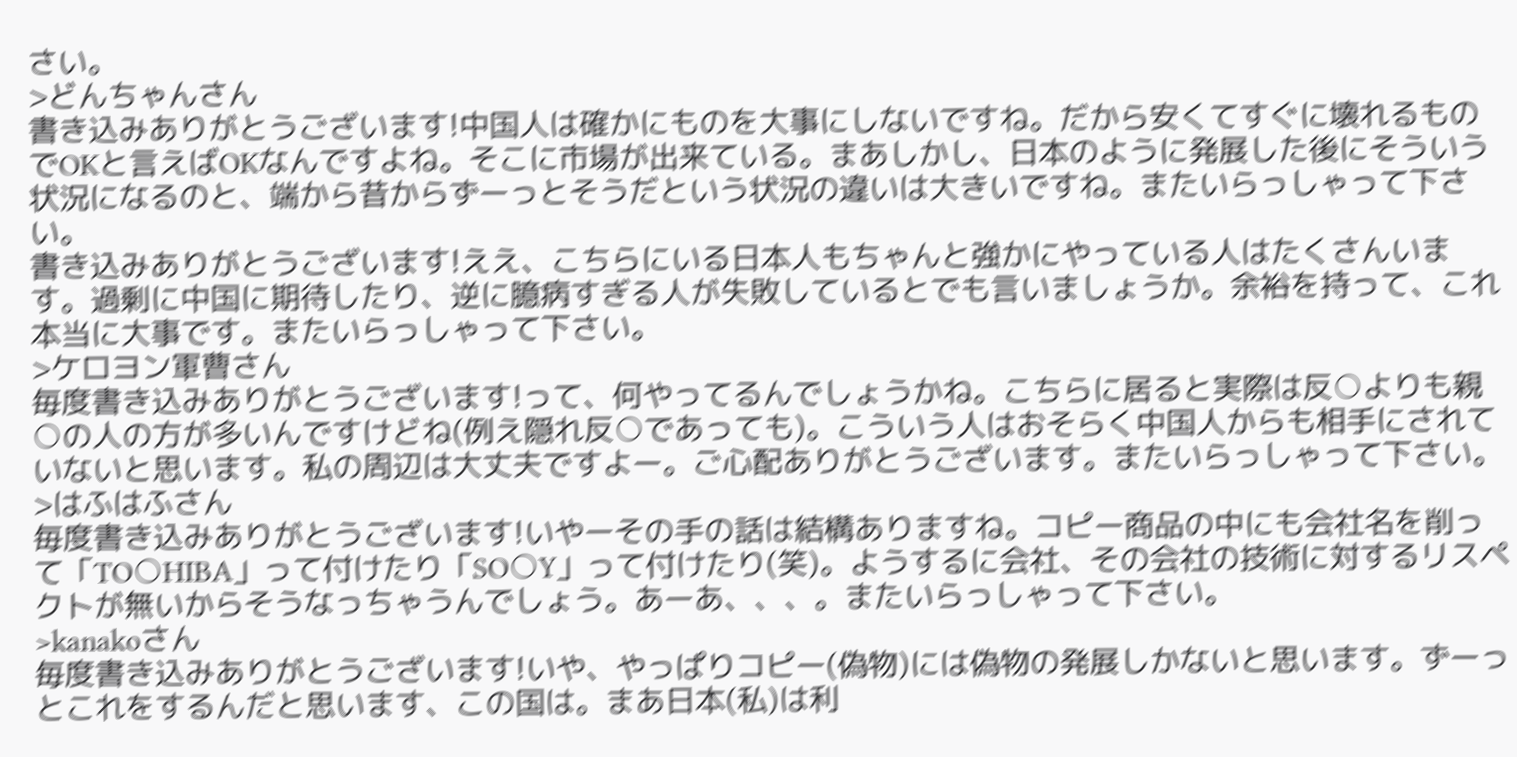さい。
>どんちゃんさん
書き込みありがとうございます!中国人は確かにものを大事にしないですね。だから安くてすぐに壊れるものでOKと言えばOKなんですよね。そこに市場が出来ている。まあしかし、日本のように発展した後にそういう状況になるのと、端から昔からずーっとそうだという状況の違いは大きいですね。またいらっしゃって下さい。
書き込みありがとうございます!ええ、こちらにいる日本人もちゃんと強かにやっている人はたくさんいます。過剰に中国に期待したり、逆に臆病すぎる人が失敗しているとでも言いましょうか。余裕を持って、これ本当に大事です。またいらっしゃって下さい。
>ケロヨン軍曹さん
毎度書き込みありがとうございます!って、何やってるんでしょうかね。こちらに居ると実際は反○よりも親○の人の方が多いんですけどね(例え隠れ反○であっても)。こういう人はおそらく中国人からも相手にされていないと思います。私の周辺は大丈夫ですよー。ご心配ありがとうございます。またいらっしゃって下さい。
>はふはふさん
毎度書き込みありがとうございます!いやーその手の話は結構ありますね。コピー商品の中にも会社名を削って「TO○HIBA」って付けたり「SO○Y」って付けたり(笑)。ようするに会社、その会社の技術に対するリスペクトが無いからそうなっちゃうんでしょう。あーあ、、、。またいらっしゃって下さい。
>kanakoさん
毎度書き込みありがとうございます!いや、やっぱりコピー(偽物)には偽物の発展しかないと思います。ずーっとこれをするんだと思います、この国は。まあ日本(私)は利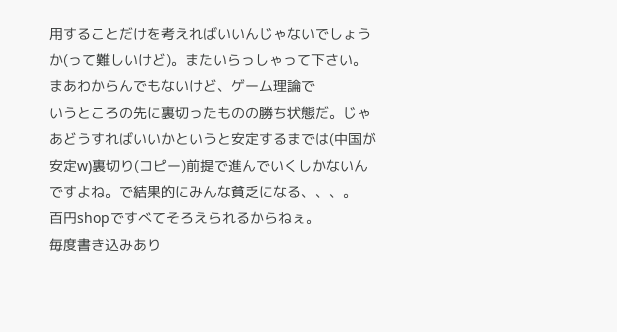用することだけを考えればいいんじゃないでしょうか(って難しいけど)。またいらっしゃって下さい。
まあわからんでもないけど、ゲーム理論で
いうところの先に裏切ったものの勝ち状態だ。じゃあどうすればいいかというと安定するまでは(中国が安定w)裏切り(コピー)前提で進んでいくしかないんですよね。で結果的にみんな貧乏になる、、、。
百円shopですべてそろえられるからねぇ。
毎度書き込みあり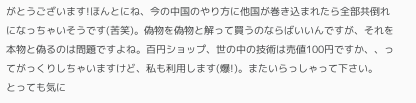がとうございます!ほんとにね、今の中国のやり方に他国が巻き込まれたら全部共倒れになっちゃいそうです(苦笑)。偽物を偽物と解って買うのならばいいんですが、それを本物と偽るのは問題ですよね。百円ショップ、世の中の技術は売値100円ですか、、ってがっくりしちゃいますけど、私も利用します(爆!)。またいらっしゃって下さい。
とっても気に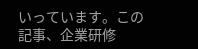いっています。この記事、企業研修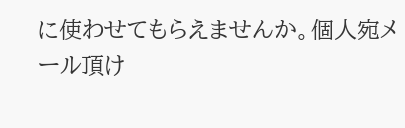に使わせてもらえませんか。個人宛メール頂け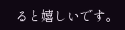ると嬉しいです。